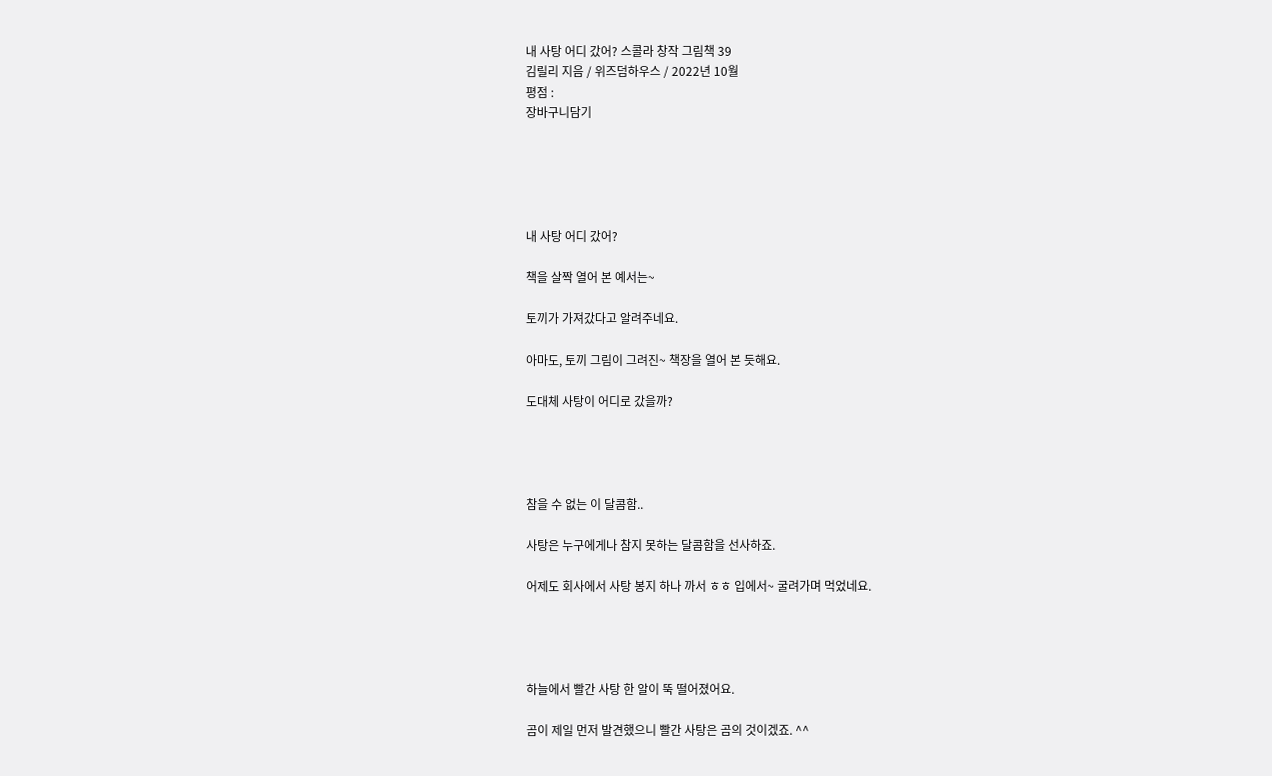내 사탕 어디 갔어? 스콜라 창작 그림책 39
김릴리 지음 / 위즈덤하우스 / 2022년 10월
평점 :
장바구니담기





내 사탕 어디 갔어?

책을 살짝 열어 본 예서는~

토끼가 가져갔다고 알려주네요.

아마도, 토끼 그림이 그려진~ 책장을 열어 본 듯해요.

도대체 사탕이 어디로 갔을까?




참을 수 없는 이 달콤함..

사탕은 누구에게나 참지 못하는 달콤함을 선사하죠.

어제도 회사에서 사탕 봉지 하나 까서 ㅎㅎ 입에서~ 굴려가며 먹었네요.




하늘에서 빨간 사탕 한 알이 뚝 떨어졌어요.

곰이 제일 먼저 발견했으니 빨간 사탕은 곰의 것이겠죠. ^^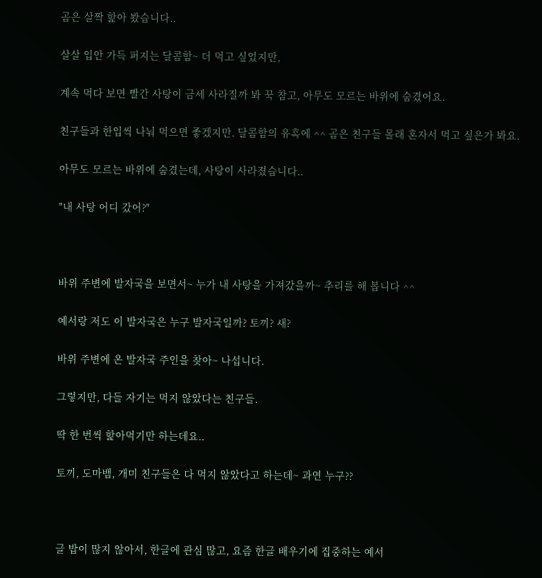곰은 살짝 핥아 봤습니다..

살살 입안 가득 퍼지는 달콤함~ 더 먹고 싶었지만,

계속 먹다 보면 빨간 사탕이 금세 사라질까 봐 꾹 참고, 아무도 모르는 바위에 숨겼어요.

친구들과 한입씩 나눠 먹으면 좋겠지만. 달콤함의 유혹에 ^^ 곰은 친구들 몰래 혼자서 먹고 싶은가 봐요.

아무도 모르는 바위에 숨겼는데, 사탕이 사라졌습니다..

"내 사탕 어디 갔어?"



바위 주변에 발자국을 보면서~ 누가 내 사탕을 가져갔을까~ 추리를 해 봅니다 ^^

예서랑 저도 이 발자국은 누구 발자국일까? 토끼? 새?

바위 주변에 온 발자국 주인을 찾아~ 나섭니다.

그렇지만, 다들 자기는 먹지 않았다는 친구들.

딱 한 번씩 핥아먹기만 하는데요..

토끼, 도마뱀, 개미 친구들은 다 먹지 않았다고 하는데~ 과연 누구??



글 밥이 많지 않아서, 한글에 관심 많고, 요즘 한글 배우기에 집중하는 예서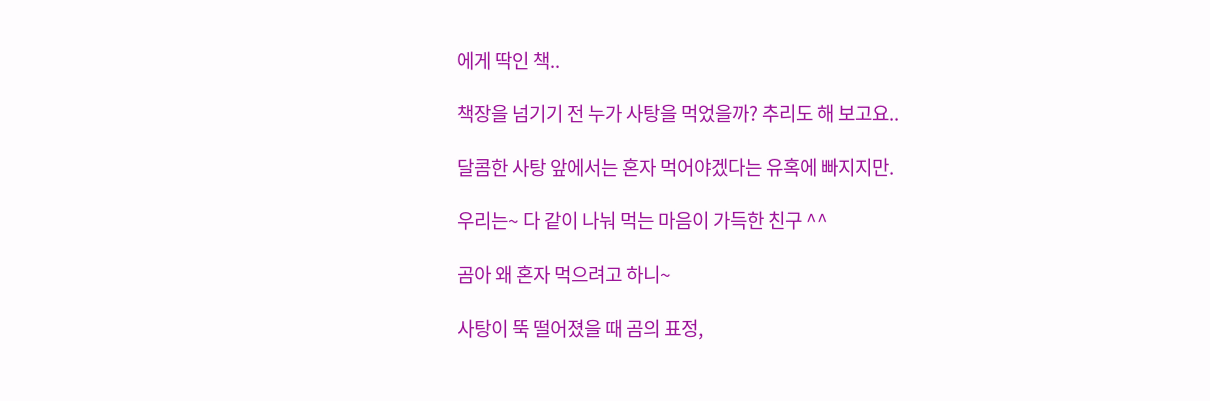에게 딱인 책..

책장을 넘기기 전 누가 사탕을 먹었을까? 추리도 해 보고요..

달콤한 사탕 앞에서는 혼자 먹어야겠다는 유혹에 빠지지만.

우리는~ 다 같이 나눠 먹는 마음이 가득한 친구 ^^

곰아 왜 혼자 먹으려고 하니~

사탕이 뚝 떨어졌을 때 곰의 표정,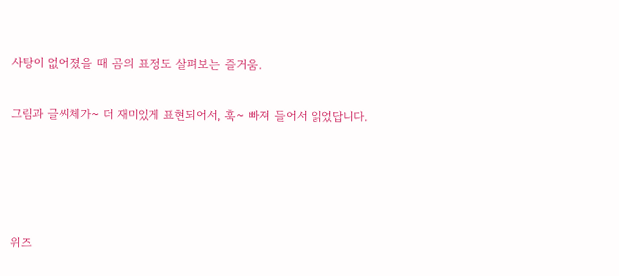사탕이 없어졌을 때 곰의 표정도 살펴보는 즐거움.

그림과 글씨체가~ 더 재미있게 표현되어서, 훅~ 빠져 들어서 읽었답니다.




위즈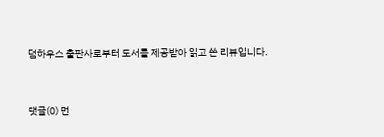덤하우스 출판사로부터 도서를 제공받아 읽고 쓴 리뷰입니다.


댓글(0) 먼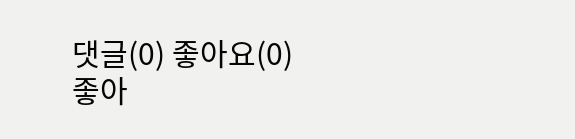댓글(0) 좋아요(0)
좋아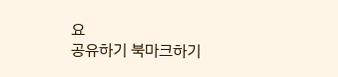요
공유하기 북마크하기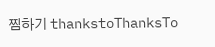찜하기 thankstoThanksTo